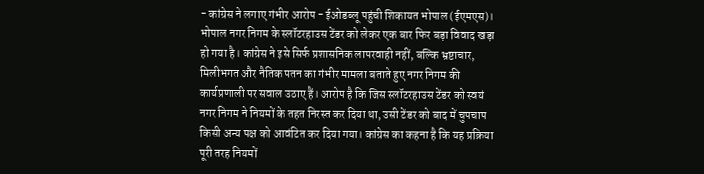- कांग्रेस ने लगाए गंभीर आरोप - ईओडब्लू पहुंची शिकायत भोपाल (ईएमएस)। भोपाल नगर निगम के स्लॉटरहाउस टेंडर को लेकर एक बार फिर बड़ा विवाद खड़ा हो गया है। कांग्रेस ने इसे सिर्फ प्रशासनिक लापरवाही नहीं, बल्कि भ्रष्टाचार, मिलीभगत और नैतिक पतन का गंभीर मामला बताते हुए नगर निगम की कार्यप्रणाली पर सवाल उठाए हैं। आरोप है कि जिस स्लॉटरहाउस टेंडर को स्वयं नगर निगम ने नियमों के तहत निरस्त कर दिया था, उसी टेंडर को बाद में चुपचाप किसी अन्य पक्ष को आवंटित कर दिया गया। कांग्रेस का कहना है कि यह प्रक्रिया पूरी तरह नियमों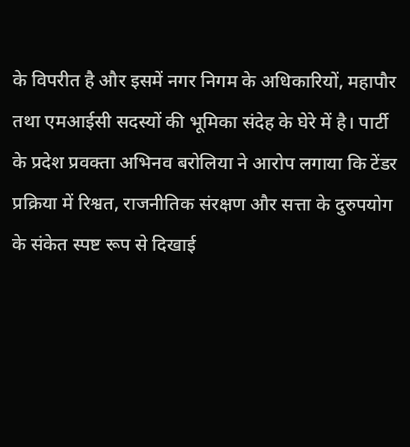के विपरीत है और इसमें नगर निगम के अधिकारियों, महापौर तथा एमआईसी सदस्यों की भूमिका संदेह के घेरे में है। पार्टी के प्रदेश प्रवक्ता अभिनव बरोलिया ने आरोप लगाया कि टेंडर प्रक्रिया में रिश्वत, राजनीतिक संरक्षण और सत्ता के दुरुपयोग के संकेत स्पष्ट रूप से दिखाई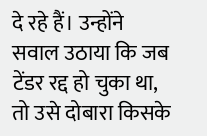दे रहे हैं। उन्होंने सवाल उठाया कि जब टेंडर रद्द हो चुका था, तो उसे दोबारा किसके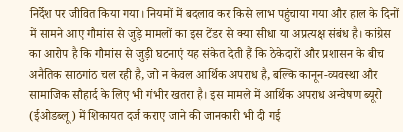निर्देश पर जीवित किया गया। नियमों में बदलाव कर किसे लाभ पहुंचाया गया और हाल के दिनों में सामने आए गौमांस से जुड़े मामलों का इस टेंडर से क्या सीधा या अप्रत्यक्ष संबंध है। कांग्रेस का आरोप है कि गौमांस से जुड़ी घटनाएं यह संकेत देती हैं कि ठेकेदारों और प्रशासन के बीच अनैतिक साठगांठ चल रही है, जो न केवल आर्थिक अपराध है, बल्कि कानून-व्यवस्था और सामाजिक सौहार्द के लिए भी गंभीर खतरा है। इस मामले में आर्थिक अपराध अन्वेषण ब्यूरो (ईओडब्लू) में शिकायत दर्ज कराए जाने की जानकारी भी दी गई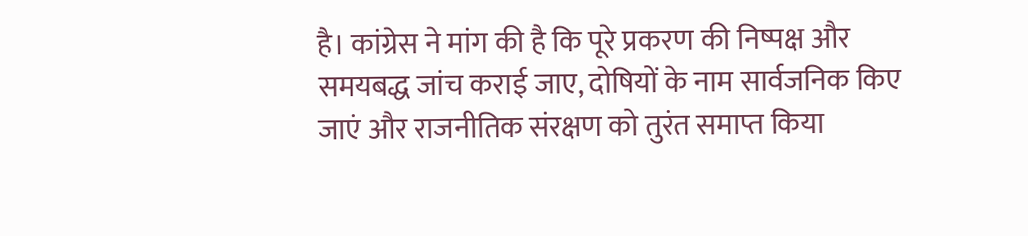है। कांग्रेस ने मांग की है कि पूरे प्रकरण की निष्पक्ष और समयबद्ध जांच कराई जाए, दोषियों के नाम सार्वजनिक किए जाएं और राजनीतिक संरक्षण को तुरंत समाप्त किया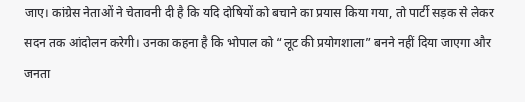जाए। कांग्रेस नेताओं ने चेतावनी दी है कि यदि दोषियों को बचाने का प्रयास किया गया, तो पार्टी सड़क से लेकर सदन तक आंदोलन करेगी। उनका कहना है कि भोपाल को “लूट की प्रयोगशाला” बनने नहीं दिया जाएगा और जनता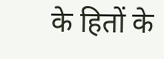के हितों के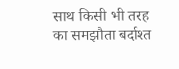साथ किसी भी तरह का समझौता बर्दाश्त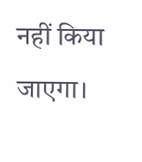नहीं किया जाएगा।